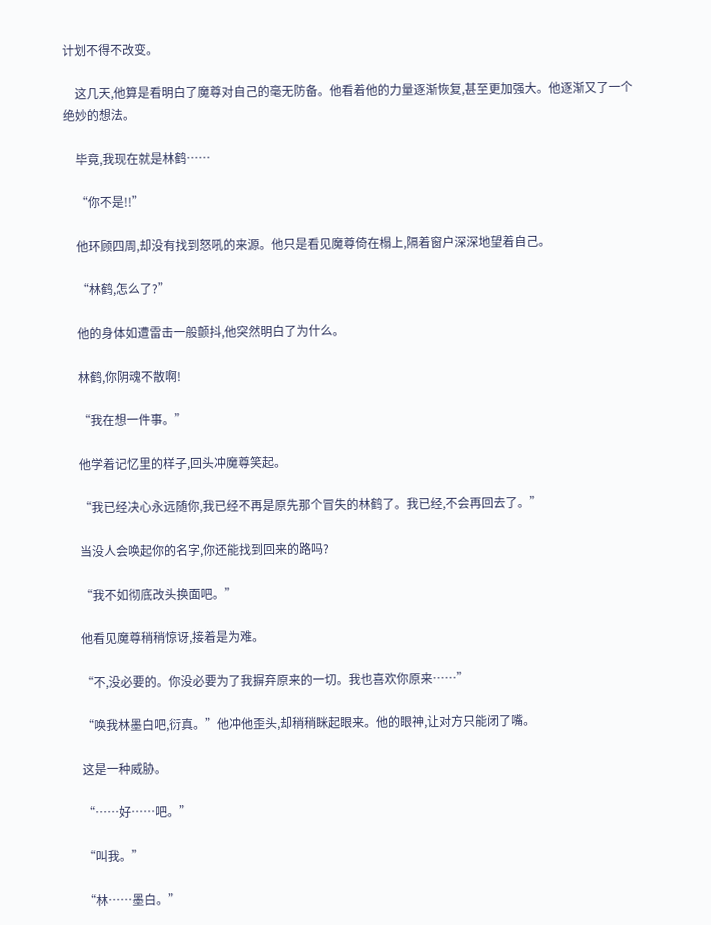计划不得不改变。

    这几天,他算是看明白了魔尊对自己的毫无防备。他看着他的力量逐渐恢复,甚至更加强大。他逐渐又了一个绝妙的想法。

    毕竟,我现在就是林鹤……

    “你不是!!”

    他环顾四周,却没有找到怒吼的来源。他只是看见魔尊倚在榻上,隔着窗户深深地望着自己。

    “林鹤,怎么了?”

    他的身体如遭雷击一般颤抖,他突然明白了为什么。

    林鹤,你阴魂不散啊!

    “我在想一件事。”

    他学着记忆里的样子,回头冲魔尊笑起。

    “我已经决心永远随你,我已经不再是原先那个冒失的林鹤了。我已经,不会再回去了。”

    当没人会唤起你的名字,你还能找到回来的路吗?

    “我不如彻底改头换面吧。”

    他看见魔尊稍稍惊讶,接着是为难。

    “不,没必要的。你没必要为了我摒弃原来的一切。我也喜欢你原来……”

    “唤我林墨白吧,衍真。”他冲他歪头,却稍稍眯起眼来。他的眼神,让对方只能闭了嘴。

    这是一种威胁。

    “……好……吧。”

    “叫我。”

    “林……墨白。”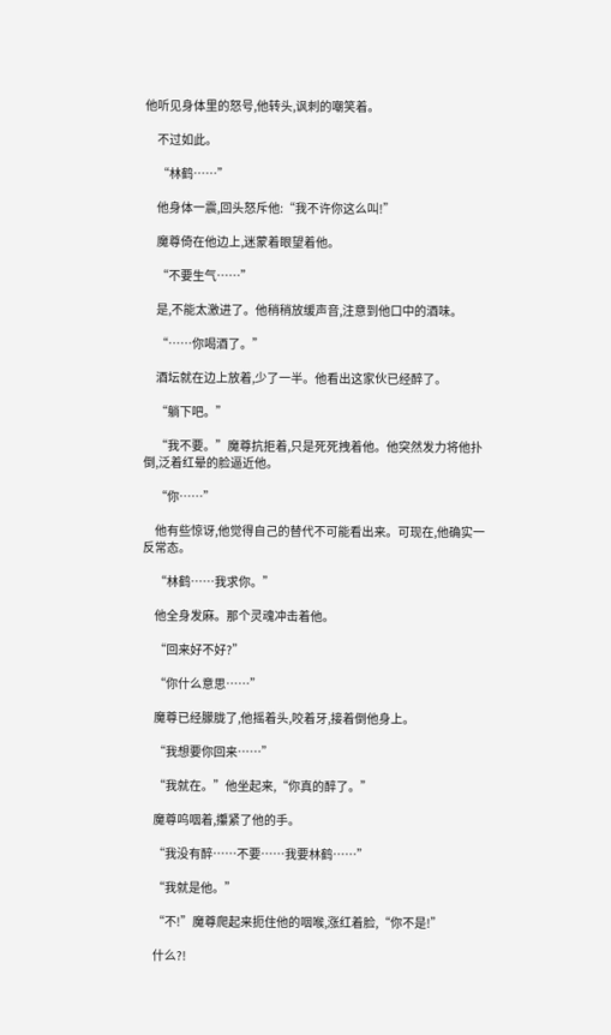他听见身体里的怒号,他转头,讽刺的嘲笑着。

    不过如此。

    “林鹤……”

    他身体一震,回头怒斥他:“我不许你这么叫!”

    魔尊倚在他边上,迷蒙着眼望着他。

    “不要生气……”

    是,不能太激进了。他稍稍放缓声音,注意到他口中的酒味。

    “……你喝酒了。”

    酒坛就在边上放着,少了一半。他看出这家伙已经醉了。

    “躺下吧。”

    “我不要。”魔尊抗拒着,只是死死拽着他。他突然发力将他扑倒,泛着红晕的脸逼近他。

    “你……”

    他有些惊讶,他觉得自己的替代不可能看出来。可现在,他确实一反常态。

    “林鹤……我求你。”

    他全身发麻。那个灵魂冲击着他。

    “回来好不好?”

    “你什么意思……”

    魔尊已经朦胧了,他摇着头,咬着牙,接着倒他身上。

    “我想要你回来……”

    “我就在。”他坐起来,“你真的醉了。”

    魔尊呜咽着,攥紧了他的手。

    “我没有醉……不要……我要林鹤……”

    “我就是他。”

    “不!”魔尊爬起来扼住他的咽喉,涨红着脸,“你不是!”

    什么?!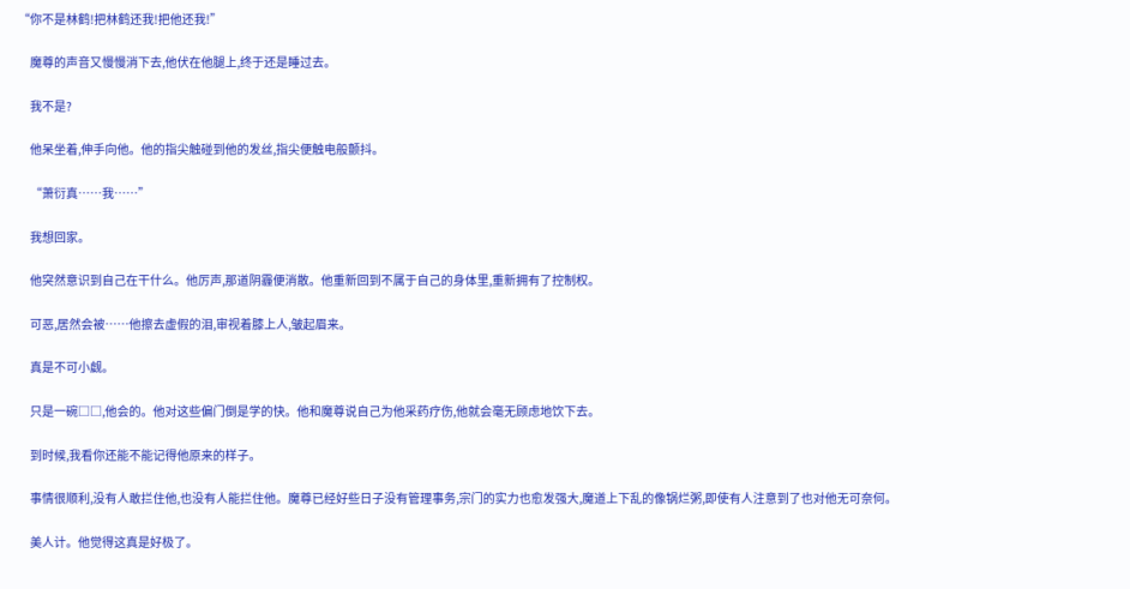“你不是林鹤!把林鹤还我!把他还我!”

    魔尊的声音又慢慢消下去,他伏在他腿上,终于还是睡过去。

    我不是?

    他呆坐着,伸手向他。他的指尖触碰到他的发丝,指尖便触电般颤抖。

    “萧衍真……我……”

    我想回家。

    他突然意识到自己在干什么。他厉声,那道阴霾便消散。他重新回到不属于自己的身体里,重新拥有了控制权。

    可恶,居然会被……他擦去虚假的泪,审视着膝上人,皱起眉来。

    真是不可小觑。

    只是一碗□□,他会的。他对这些偏门倒是学的快。他和魔尊说自己为他采药疗伤,他就会毫无顾虑地饮下去。

    到时候,我看你还能不能记得他原来的样子。

    事情很顺利,没有人敢拦住他,也没有人能拦住他。魔尊已经好些日子没有管理事务,宗门的实力也愈发强大,魔道上下乱的像锅烂粥,即使有人注意到了也对他无可奈何。

    美人计。他觉得这真是好极了。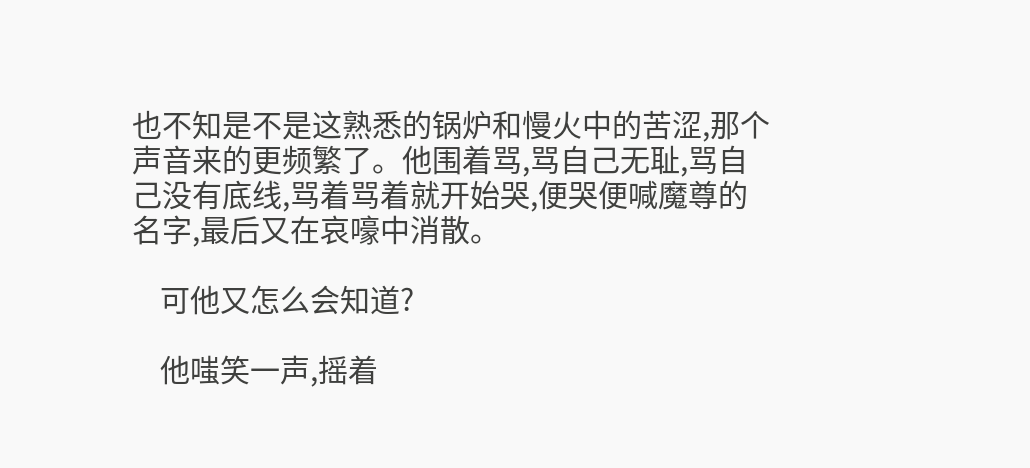也不知是不是这熟悉的锅炉和慢火中的苦涩,那个声音来的更频繁了。他围着骂,骂自己无耻,骂自己没有底线,骂着骂着就开始哭,便哭便喊魔尊的名字,最后又在哀嚎中消散。

    可他又怎么会知道?

    他嗤笑一声,摇着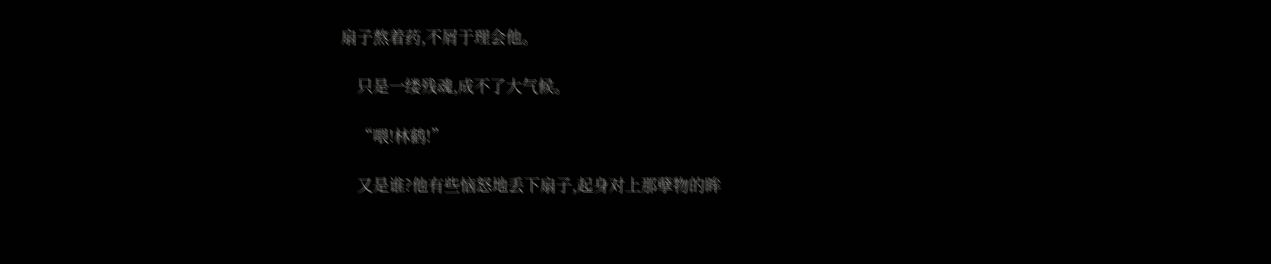扇子熬着药,不屑于理会他。

    只是一缕残魂,成不了大气候。

    “喂!林鹤!”

    又是谁?他有些恼怒地丢下扇子,起身对上那孽物的眸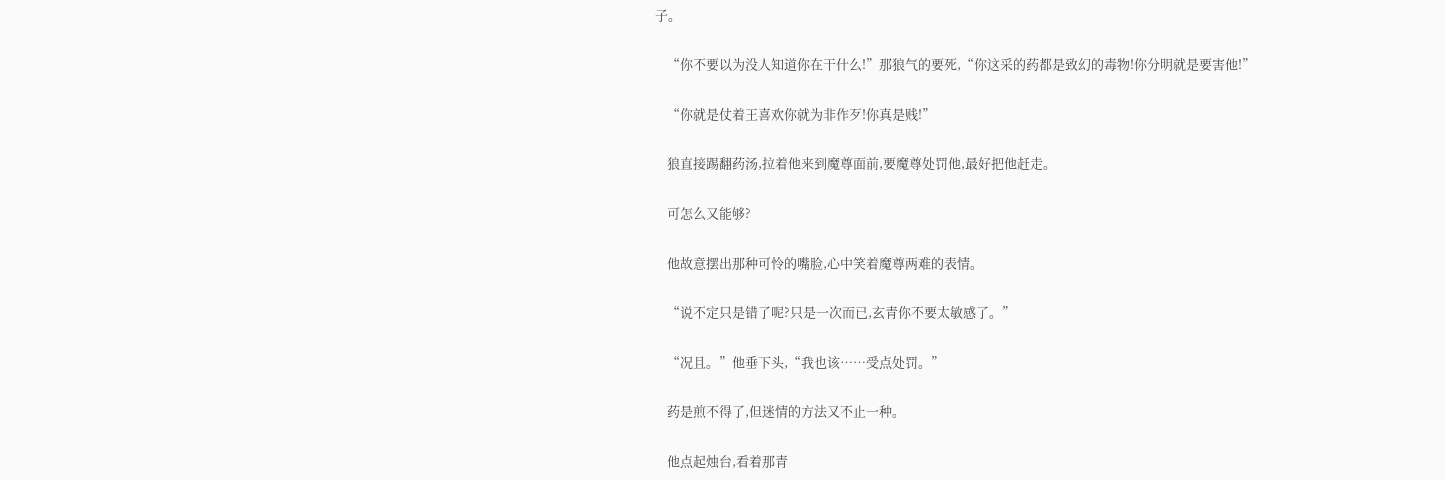子。

    “你不要以为没人知道你在干什么!”那狼气的要死,“你这采的药都是致幻的毒物!你分明就是要害他!”

    “你就是仗着王喜欢你就为非作歹!你真是贱!”

    狼直接踢翻药汤,拉着他来到魔尊面前,要魔尊处罚他,最好把他赶走。

    可怎么又能够?

    他故意摆出那种可怜的嘴脸,心中笑着魔尊两难的表情。

    “说不定只是错了呢?只是一次而已,玄青你不要太敏感了。”

    “况且。”他垂下头,“我也该……受点处罚。”

    药是煎不得了,但迷情的方法又不止一种。

    他点起烛台,看着那青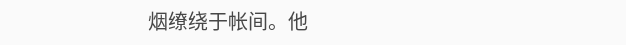烟缭绕于帐间。他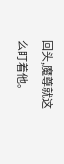回头,魔尊就这么盯着他。